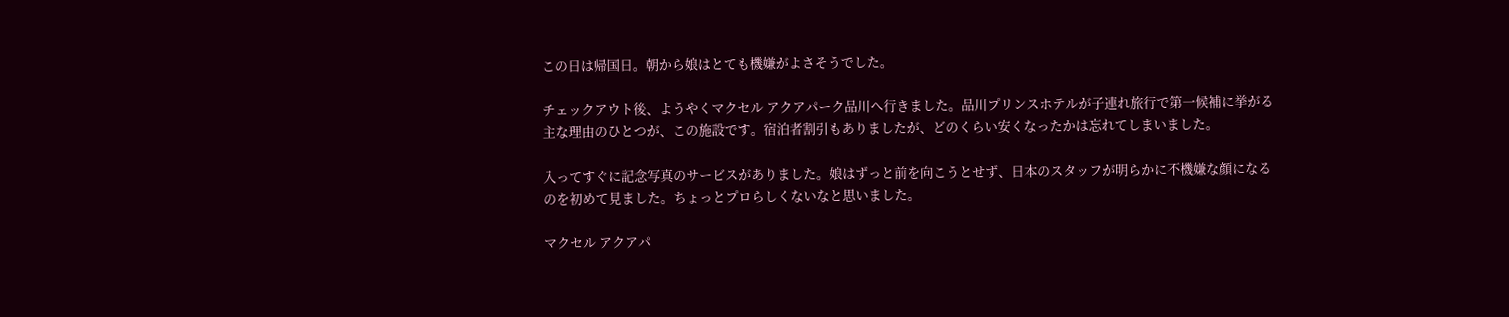この日は帰国日。朝から娘はとても機嫌がよさそうでした。

チェックアウト後、ようやくマクセル アクアパーク品川へ行きました。品川プリンスホテルが子連れ旅行で第一候補に挙がる主な理由のひとつが、この施設です。宿泊者割引もありましたが、どのくらい安くなったかは忘れてしまいました。

入ってすぐに記念写真のサービスがありました。娘はずっと前を向こうとせず、日本のスタッフが明らかに不機嫌な顔になるのを初めて見ました。ちょっとプロらしくないなと思いました。

マクセル アクアパ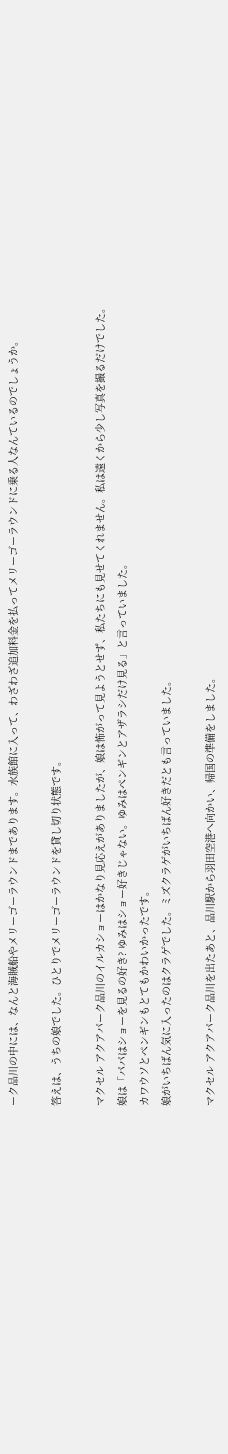ーク品川の中には、なんと海賊船やメリーゴーラウンドまであります。水族館に入って、わざわざ追加料金を払ってメリーゴーラウンドに乗る人なんているのでしょうか。

答えは、うちの娘でした。ひとりでメリーゴーラウンドを貸し切り状態です。

マクセル アクアパーク品川のイルカショーはかなり見応えがありましたが、娘は怖がって見ようとせず、私たちにも見せてくれません。私は遠くから少し写真を撮るだけでした。
娘は「パパはショーを見るの好き? ゆみはショー好きじゃない。ゆみはペンギンとアザラシだけ見る」と言っていました。
カワウソとペンギンもとてもかわいかったです。
娘がいちばん気に入ったのはクラゲでした。ミズクラゲがいちばん好きだとも言っていました。

マクセル アクアパーク品川を出たあと、品川駅から羽田空港へ向かい、帰国の準備をしました。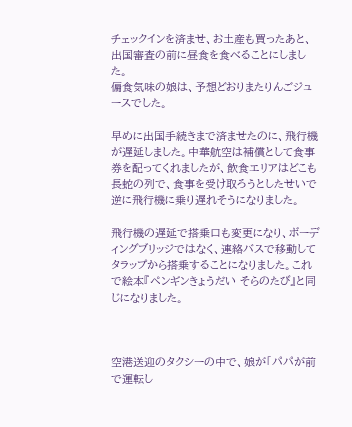チェックインを済ませ、お土産も買ったあと、出国審査の前に昼食を食べることにしました。
偏食気味の娘は、予想どおりまたりんごジュースでした。

早めに出国手続きまで済ませたのに、飛行機が遅延しました。中華航空は補償として食事券を配ってくれましたが、飲食エリアはどこも長蛇の列で、食事を受け取ろうとしたせいで逆に飛行機に乗り遅れそうになりました。

飛行機の遅延で搭乗口も変更になり、ボーディングブリッジではなく、連絡バスで移動してタラップから搭乗することになりました。これで絵本『ペンギンきょうだい そらのたび』と同じになりました。



空港送迎のタクシーの中で、娘が「パパが前で運転し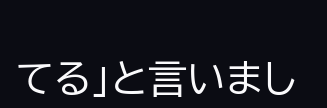てる」と言いまし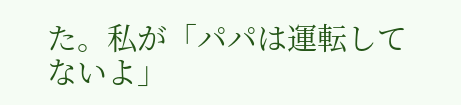た。私が「パパは運転してないよ」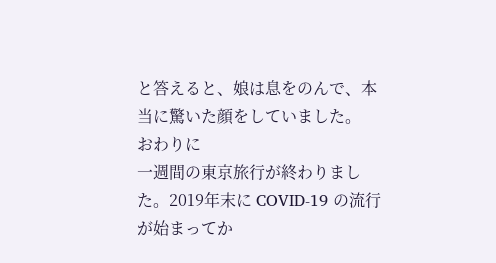と答えると、娘は息をのんで、本当に驚いた顔をしていました。
おわりに
一週間の東京旅行が終わりました。2019年末に COVID-19 の流行が始まってか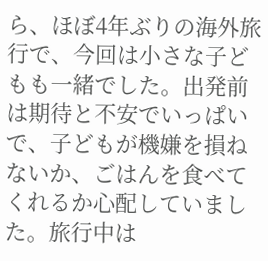ら、ほぼ4年ぶりの海外旅行で、今回は小さな子どもも一緒でした。出発前は期待と不安でいっぱいで、子どもが機嫌を損ねないか、ごはんを食べてくれるか心配していました。旅行中は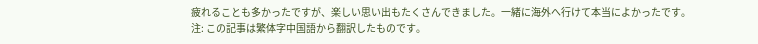疲れることも多かったですが、楽しい思い出もたくさんできました。一緒に海外へ行けて本当によかったです。
注: この記事は繁体字中国語から翻訳したものです。